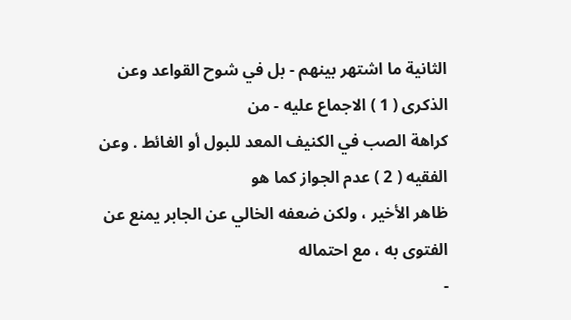الثانية ما اشتهر بينهم - بل في شوح القواعد وعن الذكرى ( 1 ) الاجماع عليه - من
كراهة الصب في الكنيف المعد للبول أو الغائط . وعن الفقيه ( 2 ) عدم الجواز كما هو
ظاهر الأخير ، ولكن ضعفه الخالي عن الجابر يمنع عن الفتوى به ، مع احتماله
-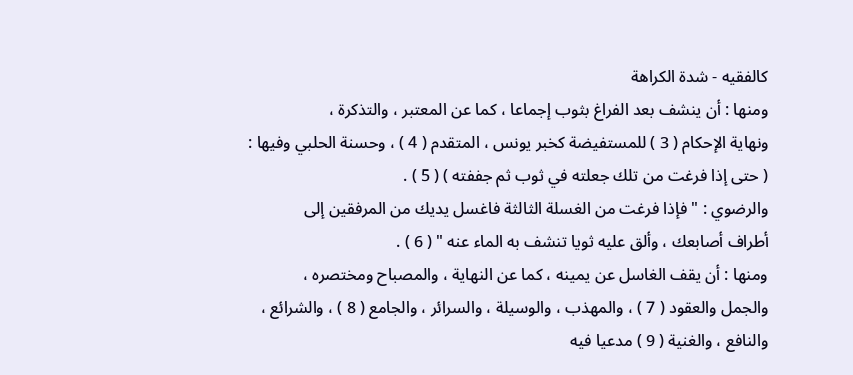كالفقيه - شدة الكراهة
ومنها : أن ينشف بعد الفراغ بثوب إجماعا ، كما عن المعتبر ، والتذكرة ،
ونهاية الإحكام ( 3 ) للمستفيضة كخبر يونس ، المتقدم ( 4 ) ، وحسنة الحلبي وفيها :
( حتى إذا فرغت من تلك جعلته في ثوب ثم جففته ) ( 5 ) .
والرضوي : " فإذا فرغت من الغسلة الثالثة فاغسل يديك من المرفقين إلى
أطراف أصابعك ، وألق عليه ثويا تنشف به الماء عنه " ( 6 ) .
ومنها : أن يقف الغاسل عن يمينه ، كما عن النهاية ، والمصباح ومختصره ،
والجمل والعقود ( 7 ) ، والمهذب ، والوسيلة ، والسرائر ، والجامع ( 8 ) ، والشرائع ،
والنافع ، والغنية ( 9 ) مدعيا فيه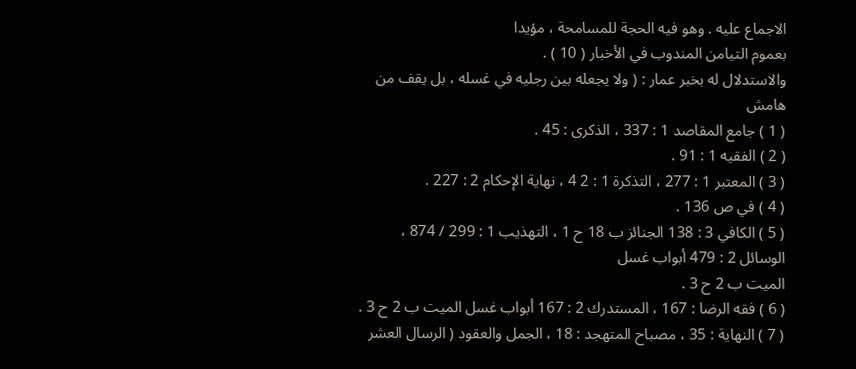الاجماع عليه . وهو فيه الحجة للمسامحة ، مؤيدا
بعموم التيامن المندوب في الأخبار ( 10 ) .
والاستدلال له بخبر عمار : ( ولا يجعله بين رجليه في غسله ، بل يقف من
هامش
( 1 ) جامع المقاصد 1 : 337 ، الذكرى : 45 .
( 2 ) الفقيه 1 : 91 .
( 3 ) المعتبر 1 : 277 ، التذكرة 1 : 2 4 ، نهاية الإحكام 2 : 227 .
( 4 ) في ص 136 .
( 5 ) الكافي 3 : 138 الجنائز ب 18 ح 1 ، التهذيب 1 : 299 / 874 ، الوسائل 2 : 479 أبواب غسل
الميت ب 2 ح 3 .
( 6 ) فقه الرضا : 167 ، المستدرك 2 : 167 أبواب غسل الميت ب 2 ح 3 .
( 7 ) النهاية : 35 ، مصباح المتهجد : 18 ، الجمل والعقود ( الرسال العشر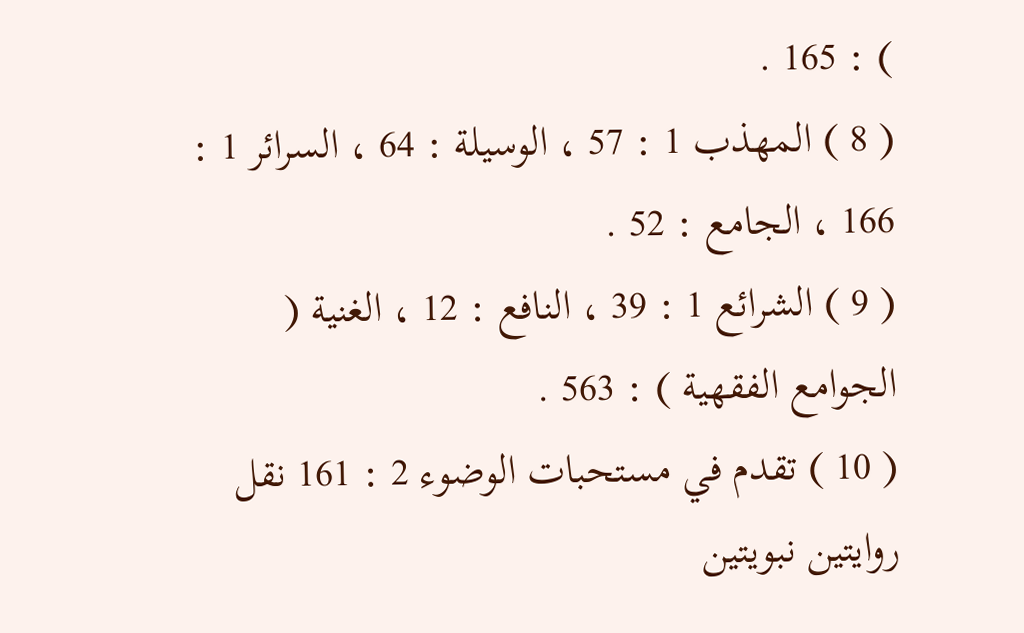) : 165 .
( 8 ) المهذب 1 : 57 ، الوسيلة : 64 ، السرائر 1 : 166 ، الجامع : 52 .
( 9 ) الشرائع 1 : 39 ، النافع : 12 ، الغنية ( الجوامع الفقهية ) : 563 .
( 10 ) تقدم في مستحبات الوضوء 2 : 161 نقل روايتين نبويتين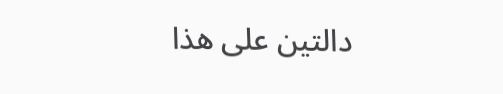دالتين على هذا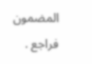المضمون فراجع .